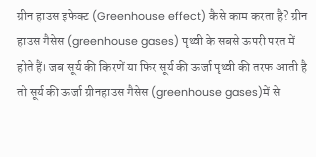ग्रीन हाउस इफेक्ट (Greenhouse effect) कैसे काम करता है? ग्रीन हाउस गैसेस (greenhouse gases) पृथ्वी के सबसे ऊपरी परत में होते हैं। जब सूर्य की किरणें या फिर सूर्य की ऊर्जा पृथ्वी की तरफ आती है तो सूर्य की ऊर्जा ग्रीनहाउस गैसेस (greenhouse gases)में से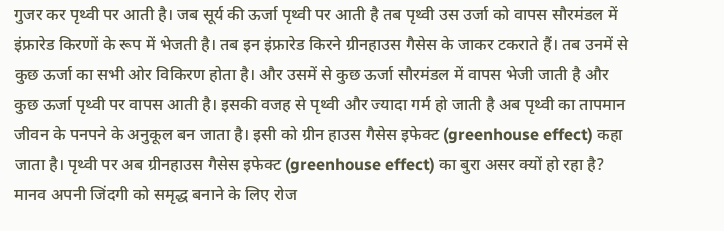गुजर कर पृथ्वी पर आती है। जब सूर्य की ऊर्जा पृथ्वी पर आती है तब पृथ्वी उस उर्जा को वापस सौरमंडल में इंफ्रारेड किरणों के रूप में भेजती है। तब इन इंफ्रारेड किरने ग्रीनहाउस गैसेस के जाकर टकराते हैं। तब उनमें से कुछ ऊर्जा का सभी ओर विकिरण होता है। और उसमें से कुछ ऊर्जा सौरमंडल में वापस भेजी जाती है और कुछ ऊर्जा पृथ्वी पर वापस आती है। इसकी वजह से पृथ्वी और ज्यादा गर्म हो जाती है अब पृथ्वी का तापमान जीवन के पनपने के अनुकूल बन जाता है। इसी को ग्रीन हाउस गैसेस इफेक्ट (greenhouse effect) कहा जाता है। पृथ्वी पर अब ग्रीनहाउस गैसेस इफेक्ट (greenhouse effect) का बुरा असर क्यों हो रहा है? मानव अपनी जिंदगी को समृद्ध बनाने के लिए रोज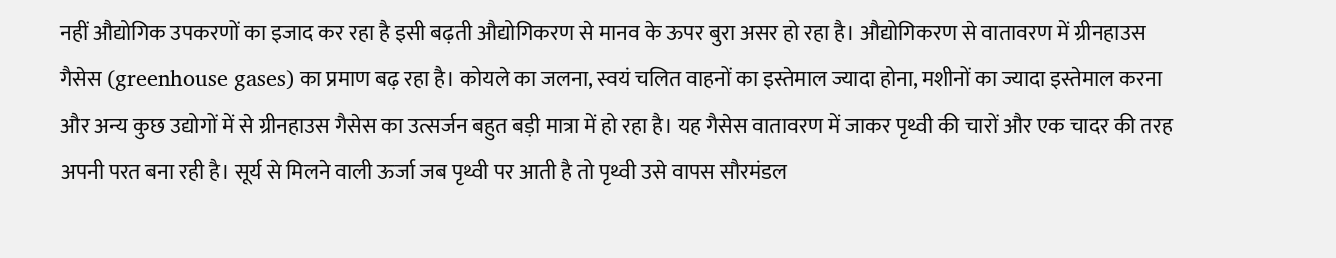नहीं औद्योगिक उपकरणों का इजाद कर रहा है इसी बढ़ती औद्योगिकरण से मानव के ऊपर बुरा असर हो रहा है। औद्योगिकरण से वातावरण में ग्रीनहाउस गैसेस (greenhouse gases) का प्रमाण बढ़ रहा है। कोयले का जलना, स्वयं चलित वाहनों का इस्तेमाल ज्यादा होना, मशीनों का ज्यादा इस्तेमाल करना और अन्य कुछ उद्योगों में से ग्रीनहाउस गैसेस का उत्सर्जन बहुत बड़ी मात्रा में हो रहा है। यह गैसेस वातावरण में जाकर पृथ्वी की चारों और एक चादर की तरह अपनी परत बना रही है। सूर्य से मिलने वाली ऊर्जा जब पृथ्वी पर आती है तो पृथ्वी उसे वापस सौरमंडल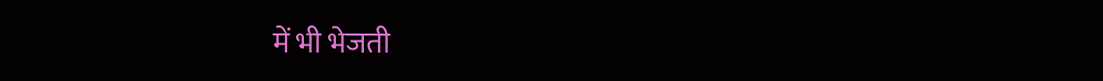में भी भेजती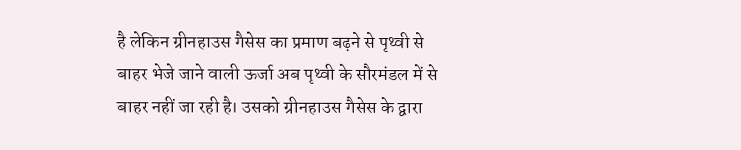है लेकिन ग्रीनहाउस गैसेस का प्रमाण बढ़ने से पृथ्वी से बाहर भेजे जाने वाली ऊर्जा अब पृथ्वी के सौरमंडल में से बाहर नहीं जा रही है। उसको ग्रीनहाउस गैसेस के द्वारा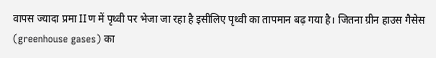वापस ज्यादा प्रमा IIण में पृथ्वी पर भेजा जा रहा है इसीलिए पृथ्वी का तापमान बढ़ गया है। जितना ग्रीन हाउस गैसेस (greenhouse gases) का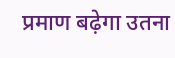प्रमाण बढ़ेगा उतना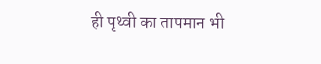ही पृथ्वी का तापमान भी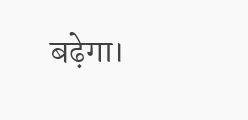बढ़ेगा।